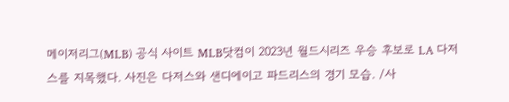메이저리그(MLB) 공식 사이트 MLB닷컴이 2023년 월드시리즈 우승 후보로 LA 다저스를 지목했다. 사진은 다저스와 샌디에이고 파드리스의 경기 모습. /사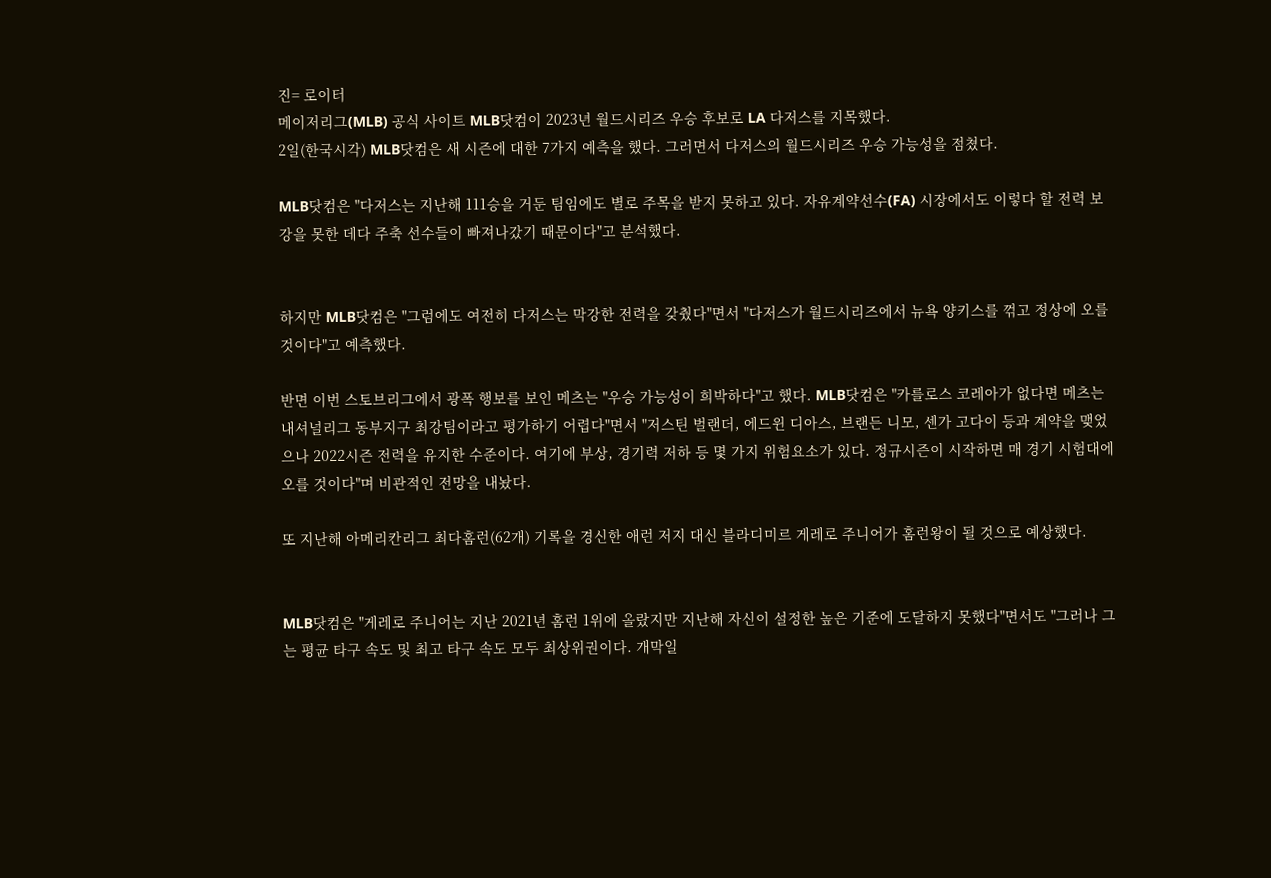진= 로이터
메이저리그(MLB) 공식 사이트 MLB닷컴이 2023년 월드시리즈 우승 후보로 LA 다저스를 지목했다.
2일(한국시각) MLB닷컴은 새 시즌에 대한 7가지 예측을 했다. 그러면서 다저스의 월드시리즈 우승 가능성을 점쳤다.

MLB닷컴은 "다저스는 지난해 111승을 거둔 팀임에도 별로 주목을 받지 못하고 있다. 자유계약선수(FA) 시장에서도 이렇다 할 전력 보강을 못한 데다 주축 선수들이 빠져나갔기 때문이다"고 분석했다.


하지만 MLB닷컴은 "그럼에도 여전히 다저스는 막강한 전력을 갖췄다"면서 "다저스가 월드시리즈에서 뉴욕 양키스를 꺾고 정상에 오를 것이다"고 예측했다.

반면 이번 스토브리그에서 광폭 행보를 보인 메츠는 "우승 가능성이 희박하다"고 했다. MLB닷컴은 "카를로스 코레아가 없다면 메츠는 내셔널리그 동부지구 최강팀이라고 평가하기 어렵다"면서 "저스틴 벌랜더, 에드윈 디아스, 브랜든 니모, 센가 고다이 등과 계약을 맺었으나 2022시즌 전력을 유지한 수준이다. 여기에 부상, 경기력 저하 등 몇 가지 위험요소가 있다. 정규시즌이 시작하면 매 경기 시험대에 오를 것이다"며 비관적인 전망을 내놨다.

또 지난해 아메리칸리그 최다홈런(62개) 기록을 경신한 애런 저지 대신 블라디미르 게레로 주니어가 홈런왕이 될 것으로 예상했다.


MLB닷컴은 "게레로 주니어는 지난 2021년 홈런 1위에 올랐지만 지난해 자신이 설정한 높은 기준에 도달하지 못했다"면서도 "그러나 그는 평균 타구 속도 및 최고 타구 속도 모두 최상위권이다. 개막일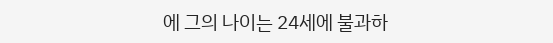에 그의 나이는 24세에 불과하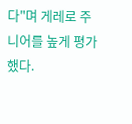다"며 게레로 주니어를 높게 평가했다.